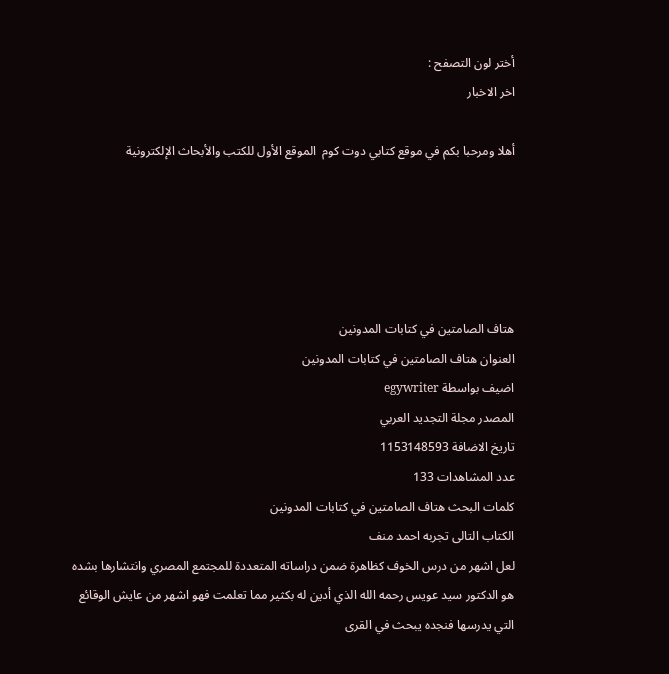أختر لون التصفح :
اخر الاخبار

أهلا ومرحبا بكم في موقع كتابي دوت كوم  الموقع الأول للكتب والأبحاث الإلكترونية





هتاف الصامتين في كتابات المدونين
العنوان هتاف الصامتين في كتابات المدونين
اضيف بواسطة egywriter
المصدر مجلة التجديد العربي
تاريخ الاضافة 1153148593
عدد المشاهدات 133
كلمات البحث هتاف الصامتين في كتابات المدونين
الكتاب التالى تجربه احمد منف
لعل اشهر من درس الخوف كظاهرة ضمن دراساته المتعددة للمجتمع المصري وانتشارها بشده هو الدكتور سيد عويس رحمه الله الذي أدين له بكثير مما تعلمت فهو اشهر من عايش الوقائع التي يدرسها فنجده يبحث في القرى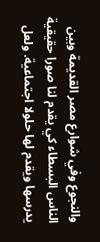والنجوع وفي شوارع مصر القديمة وبين الناس البسطاء كي يقدم لنا صورا حقيقية يدرسها ويقدم لها حلولا اجتماعية. ولعل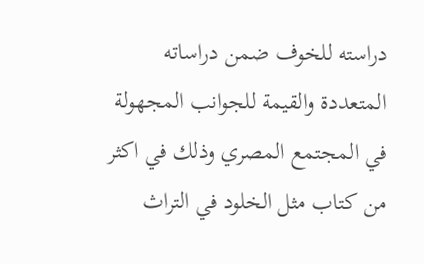دراسته للخوف ضمن دراساته المتعددة والقيمة للجوانب المجهولة في المجتمع المصري وذلك في اكثر من كتاب مثل الخلود في التراث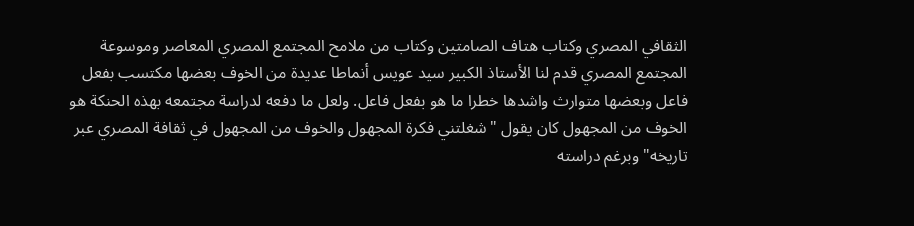الثقافي المصري وكتاب هتاف الصامتين وكتاب من ملامح المجتمع المصري المعاصر وموسوعة المجتمع المصري قدم لنا الأستاذ الكبير سيد عويس أنماطا عديدة من الخوف بعضها مكتسب بفعل فاعل وبعضها متوارث واشدها خطرا ما هو بفعل فاعل. ولعل ما دفعه لدراسة مجتمعه بهذه الحنكة هو الخوف من المجهول كان يقول "شغلتني فكرة المجهول والخوف من المجهول في ثقافة المصري عبر تاريخه" وبرغم دراسته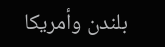بلندن وأمريكا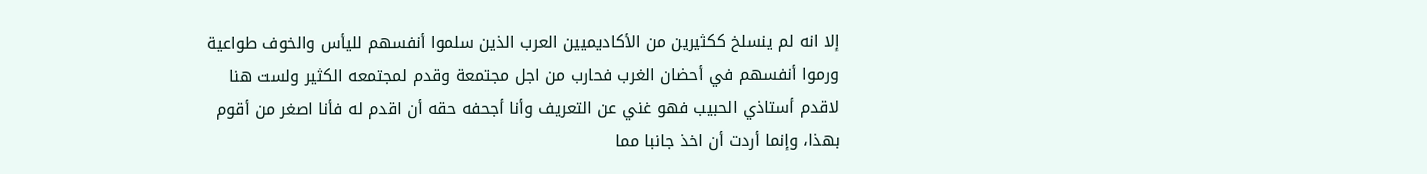إلا انه لم ينسلخ ككثيرين من الأكاديميين العرب الذين سلموا أنفسهم لليأس والخوف طواعية ورموا أنفسهم في أحضان الغرب فحارب من اجل مجتمعة وقدم لمجتمعه الكثير ولست هنا لاقدم أستاذي الحبيب فهو غني عن التعريف وأنا أجحفه حقه أن اقدم له فأنا اصغر من أقوم بهذا، وإنما أردت أن اخذ جانبا مما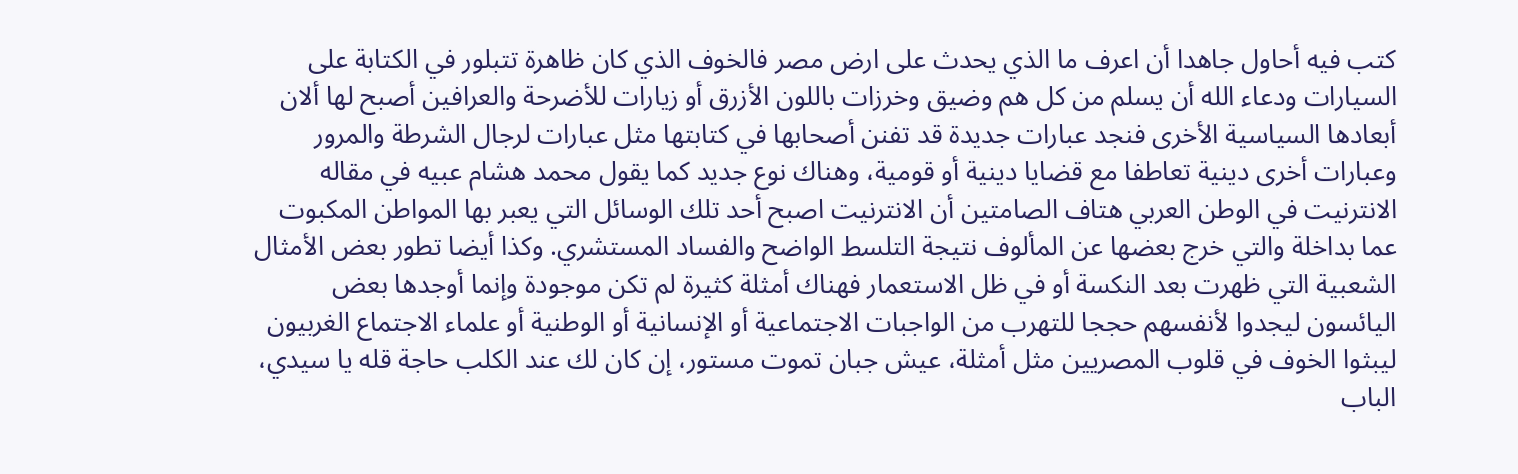كتب فيه أحاول جاهدا أن اعرف ما الذي يحدث على ارض مصر فالخوف الذي كان ظاهرة تتبلور في الكتابة على السيارات ودعاء الله أن يسلم من كل هم وضيق وخرزات باللون الأزرق أو زيارات للأضرحة والعرافين أصبح لها ألان أبعادها السياسية الأخرى فنجد عبارات جديدة قد تفنن أصحابها في كتابتها مثل عبارات لرجال الشرطة والمرور وعبارات أخرى دينية تعاطفا مع قضايا دينية أو قومية، وهناك نوع جديد كما يقول محمد هشام عبيه في مقاله الانترنيت في الوطن العربي هتاف الصامتين أن الانترنيت اصبح أحد تلك الوسائل التي يعبر بها المواطن المكبوت عما بداخلة والتي خرج بعضها عن المألوف نتيجة التلسط الواضح والفساد المستشري. وكذا أيضا تطور بعض الأمثال الشعبية التي ظهرت بعد النكسة أو في ظل الاستعمار فهناك أمثلة كثيرة لم تكن موجودة وإنما أوجدها بعض اليائسون ليجدوا لأنفسهم حججا للتهرب من الواجبات الاجتماعية أو الإنسانية أو الوطنية أو علماء الاجتماع الغربيون ليبثوا الخوف في قلوب المصريين مثل أمثلة، عيش جبان تموت مستور، إن كان لك عند الكلب حاجة قله يا سيدي، الباب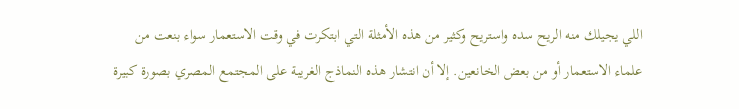اللي يجيلك منه الريح سده واستريح وكثير من هذه الأمثلة التي ابتكرت في وقت الاستعمار سواء بنعت من علماء الاستعمار أو من بعض الخانعين. إلا أن انتشار هذه النماذج الغريبة على المجتمع المصري بصورة كبيرة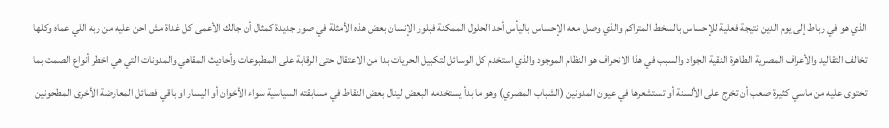الذي هو في رباط إلى يوم الدين نتيجة فعلية للإحساس بالسخط المتراكم والذي وصل معه الإحساس باليأس أحد الحلول الممكنة فبلور الإنسان بعض هذه الأمثلة في صور جديدة كمثال أن جالك الأعمى كل غداة مش احن عليه من ربه اللي عماه وكلها تخالف التقاليد والأعراف المصرية الطاهرة النقية الجواد والسبب في هذا الانحراف هو النظام الموجود والذي استخدم كل الوسائل لتكبيل الحريات بدا من الاعتقال حتى الرقابة على المطبوعات وأحاديث المقاهي والمدونات التي هي اخطر أنواع الصمت بما تحتوى عليه من ماسي كثيرة صعب أن تخرج على الألسنة أو تستشعرها في عيون المدونين (الشباب المصري) وهو ما بدأ يستخدمه البعض لينال بعض النقاط في مسابقته السياسية سواء الأخوان أو اليسار او باقي فصائل المعارضة الأخرى المطحونين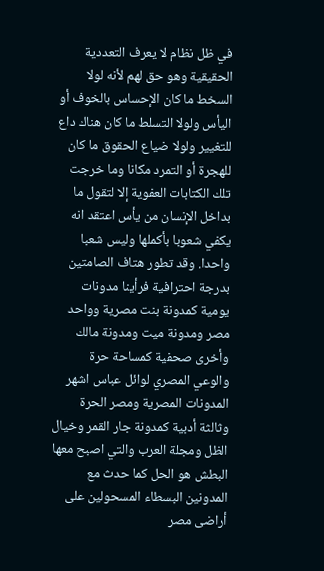في ظل نظام لا يعرف التعددية الحقيقية وهو حق لهم لأنه لولا السخط ما كان الإحساس بالخوف أو اليأس ولولا التسلط ما كان هناك داع للتغيير ولولا ضياع الحقوق ما كان للهجرة أو التمرد مكانا وما خرجت تلك الكتابات العفوية إلا لتقول ما بداخل الإنسان من يأس اعتقد انه يكفي شعوبا بأكملها وليس شعبا واحدا. وقد تطور هتاف الصامتين بدرجة احترافية فرأينا مدونات يومية كمدونة بنت مصرية وواحد مصر ومدونة ميت ومدونة مالك وأخرى صحفية كمساحة حرة والوعي المصري لوائل عباس اشهر المدونات المصرية ومصر الحرة وثالثة أدبية كمدونة جار القمر وخيال الظل ومجلة العرب والتي اصبح معها البطش هو الحل كما حدث مع المدونين البسطاء المسحولين على أراضى مصر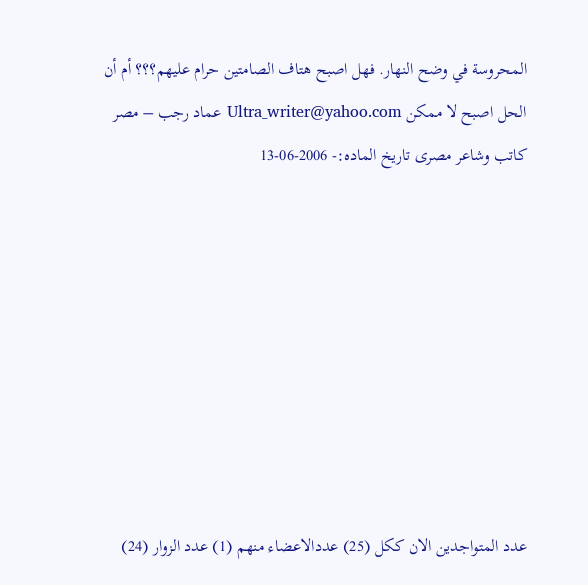المحروسة في وضح النهار. فهل اصبح هتاف الصامتين حرام عليهم؟؟؟ أم أن الحل اصبح لا ممكن Ultra_writer@yahoo.com عماد رجب – مصر كاتب وشاعر مصرى تاريخ الماده:- 2006-06-13








عدد المتواجدين الان ككل (25) عددالاعضاء منهم (1) عدد الزوار (24)